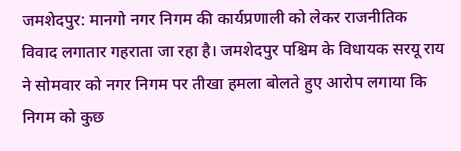जमशेदपुर: मानगो नगर निगम की कार्यप्रणाली को लेकर राजनीतिक विवाद लगातार गहराता जा रहा है। जमशेदपुर पश्चिम के विधायक सरयू राय ने सोमवार को नगर निगम पर तीखा हमला बोलते हुए आरोप लगाया कि निगम को कुछ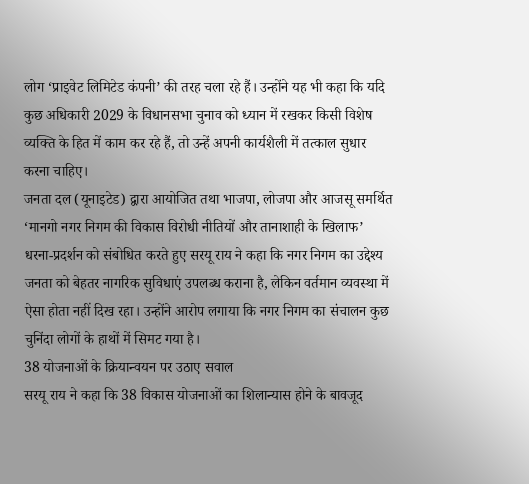लोग ‘प्राइवेट लिमिटेड कंपनी’ की तरह चला रहे हैं। उन्होंने यह भी कहा कि यदि कुछ अधिकारी 2029 के विधानसभा चुनाव को ध्यान में रखकर किसी विशेष व्यक्ति के हित में काम कर रहे हैं, तो उन्हें अपनी कार्यशैली में तत्काल सुधार करना चाहिए।
जनता दल (यूनाइटेड) द्वारा आयोजित तथा भाजपा, लोजपा और आजसू समर्थित ‘मानगो नगर निगम की विकास विरोधी नीतियों और तानाशाही के खिलाफ’ धरना-प्रदर्शन को संबोधित करते हुए सरयू राय ने कहा कि नगर निगम का उद्देश्य जनता को बेहतर नागरिक सुविधाएं उपलब्ध कराना है, लेकिन वर्तमान व्यवस्था में ऐसा होता नहीं दिख रहा। उन्होंने आरोप लगाया कि नगर निगम का संचालन कुछ चुनिंदा लोगों के हाथों में सिमट गया है।
38 योजनाओं के क्रियान्वयन पर उठाए सवाल
सरयू राय ने कहा कि 38 विकास योजनाओं का शिलान्यास होने के बावजूद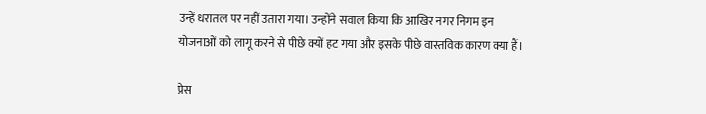उन्हें धरातल पर नहीं उतारा गया। उन्होंने सवाल किया कि आखिर नगर निगम इन योजनाओं को लागू करने से पीछे क्यों हट गया और इसके पीछे वास्तविक कारण क्या हैं।

प्रेस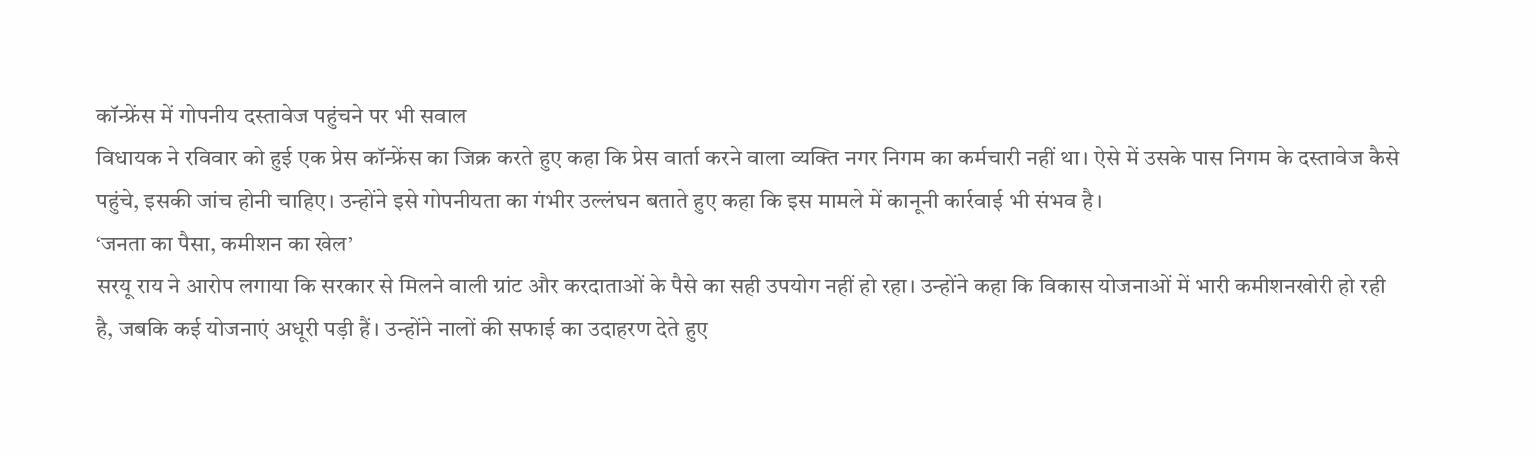कॉन्फ्रेंस में गोपनीय दस्तावेज पहुंचने पर भी सवाल
विधायक ने रविवार को हुई एक प्रेस कॉन्फ्रेंस का जिक्र करते हुए कहा कि प्रेस वार्ता करने वाला व्यक्ति नगर निगम का कर्मचारी नहीं था। ऐसे में उसके पास निगम के दस्तावेज कैसे पहुंचे, इसकी जांच होनी चाहिए। उन्होंने इसे गोपनीयता का गंभीर उल्लंघन बताते हुए कहा कि इस मामले में कानूनी कार्रवाई भी संभव है।
‘जनता का पैसा, कमीशन का खेल’
सरयू राय ने आरोप लगाया कि सरकार से मिलने वाली ग्रांट और करदाताओं के पैसे का सही उपयोग नहीं हो रहा। उन्होंने कहा कि विकास योजनाओं में भारी कमीशनखोरी हो रही है, जबकि कई योजनाएं अधूरी पड़ी हैं। उन्होंने नालों की सफाई का उदाहरण देते हुए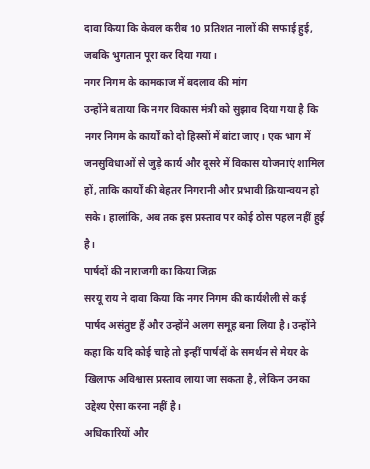दावा किया कि केवल करीब 10 प्रतिशत नालों की सफाई हुई, जबकि भुगतान पूरा कर दिया गया।
नगर निगम के कामकाज में बदलाव की मांग
उन्होंने बताया कि नगर विकास मंत्री को सुझाव दिया गया है कि नगर निगम के कार्यों को दो हिस्सों में बांटा जाए। एक भाग में जनसुविधाओं से जुड़े कार्य और दूसरे में विकास योजनाएं शामिल हों, ताकि कार्यों की बेहतर निगरानी और प्रभावी क्रियान्वयन हो सके। हालांकि, अब तक इस प्रस्ताव पर कोई ठोस पहल नहीं हुई है।
पार्षदों की नाराजगी का किया जिक्र
सरयू राय ने दावा किया कि नगर निगम की कार्यशैली से कई पार्षद असंतुष्ट हैं और उन्होंने अलग समूह बना लिया है। उन्होंने कहा कि यदि कोई चाहे तो इन्हीं पार्षदों के समर्थन से मेयर के खिलाफ अविश्वास प्रस्ताव लाया जा सकता है, लेकिन उनका उद्देश्य ऐसा करना नहीं है।
अधिकारियों और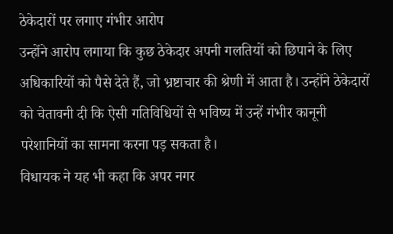ठेकेदारों पर लगाए गंभीर आरोप
उन्होंने आरोप लगाया कि कुछ ठेकेदार अपनी गलतियों को छिपाने के लिए अधिकारियों को पैसे देते हैं, जो भ्रष्टाचार की श्रेणी में आता है। उन्होंने ठेकेदारों को चेतावनी दी कि ऐसी गतिविधियों से भविष्य में उन्हें गंभीर कानूनी परेशानियों का सामना करना पड़ सकता है।
विधायक ने यह भी कहा कि अपर नगर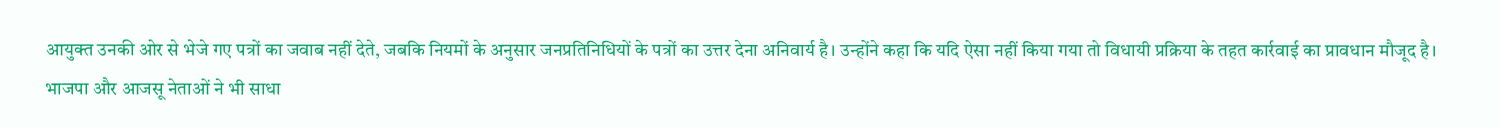आयुक्त उनकी ओर से भेजे गए पत्रों का जवाब नहीं देते, जबकि नियमों के अनुसार जनप्रतिनिधियों के पत्रों का उत्तर देना अनिवार्य है। उन्होंने कहा कि यदि ऐसा नहीं किया गया तो विधायी प्रक्रिया के तहत कार्रवाई का प्रावधान मौजूद है।
भाजपा और आजसू नेताओं ने भी साधा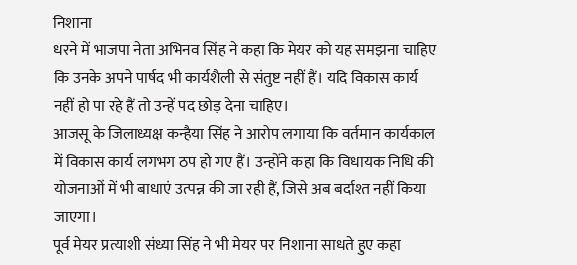निशाना
धरने में भाजपा नेता अभिनव सिंह ने कहा कि मेयर को यह समझना चाहिए कि उनके अपने पार्षद भी कार्यशैली से संतुष्ट नहीं हैं। यदि विकास कार्य नहीं हो पा रहे हैं तो उन्हें पद छोड़ देना चाहिए।
आजसू के जिलाध्यक्ष कन्हैया सिंह ने आरोप लगाया कि वर्तमान कार्यकाल में विकास कार्य लगभग ठप हो गए हैं। उन्होंने कहा कि विधायक निधि की योजनाओं में भी बाधाएं उत्पन्न की जा रही हैं, जिसे अब बर्दाश्त नहीं किया जाएगा।
पूर्व मेयर प्रत्याशी संध्या सिंह ने भी मेयर पर निशाना साधते हुए कहा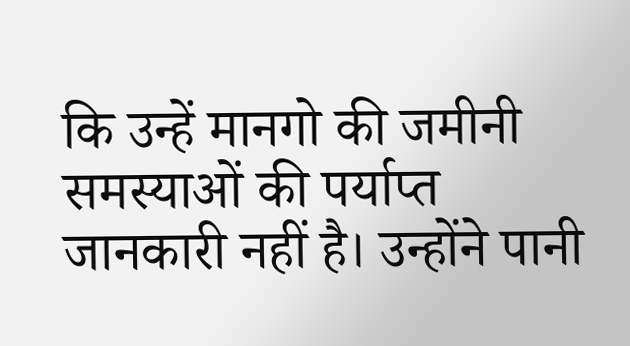कि उन्हें मानगो की जमीनी समस्याओं की पर्याप्त जानकारी नहीं है। उन्होंने पानी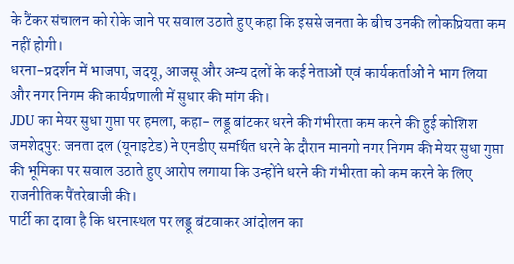के टैंकर संचालन को रोके जाने पर सवाल उठाते हुए कहा कि इससे जनता के बीच उनकी लोकप्रियता कम नहीं होगी।
धरना-प्रदर्शन में भाजपा, जदयू, आजसू और अन्य दलों के कई नेताओं एवं कार्यकर्ताओं ने भाग लिया और नगर निगम की कार्यप्रणाली में सुधार की मांग की।
JDU का मेयर सुधा गुप्ता पर हमला, कहा- लड्डू बांटकर धरने की गंभीरता कम करने की हुई कोशिश
जमशेदपुर: जनता दल (यूनाइटेड) ने एनडीए समर्थित धरने के दौरान मानगो नगर निगम की मेयर सुधा गुप्ता की भूमिका पर सवाल उठाते हुए आरोप लगाया कि उन्होंने धरने की गंभीरता को कम करने के लिए राजनीतिक पैंतरेबाजी की।
पार्टी का दावा है कि धरनास्थल पर लड्डू बंटवाकर आंदोलन का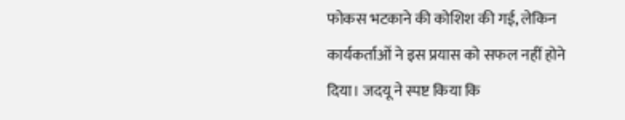फोकस भटकाने की कोशिश की गई, लेकिन कार्यकर्ताओं ने इस प्रयास को सफल नहीं होने दिया। जदयू ने स्पष्ट किया कि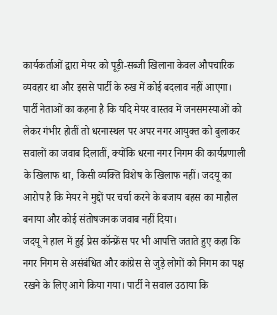कार्यकर्ताओं द्वारा मेयर को पूड़ी-सब्जी खिलाना केवल औपचारिक व्यवहार था और इससे पार्टी के रुख में कोई बदलाव नहीं आएगा।
पार्टी नेताओं का कहना है कि यदि मेयर वास्तव में जनसमस्याओं को लेकर गंभीर होतीं तो धरनास्थल पर अपर नगर आयुक्त को बुलाकर सवालों का जवाब दिलातीं, क्योंकि धरना नगर निगम की कार्यप्रणाली के खिलाफ था, किसी व्यक्ति विशेष के खिलाफ नहीं। जदयू का आरोप है कि मेयर ने मुद्दों पर चर्चा करने के बजाय बहस का माहौल बनाया और कोई संतोषजनक जवाब नहीं दिया।
जदयू ने हाल में हुई प्रेस कॉन्फ्रेंस पर भी आपत्ति जताते हुए कहा कि नगर निगम से असंबंधित और कांग्रेस से जुड़े लोगों को निगम का पक्ष रखने के लिए आगे किया गया। पार्टी ने सवाल उठाया कि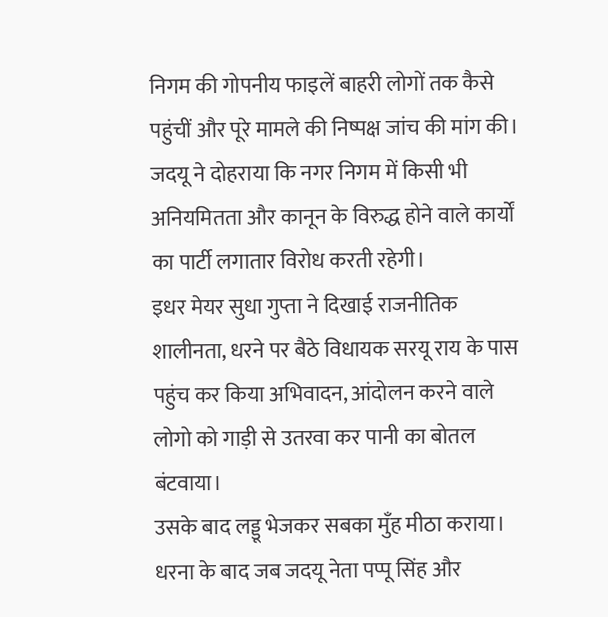निगम की गोपनीय फाइलें बाहरी लोगों तक कैसे पहुंचीं और पूरे मामले की निष्पक्ष जांच की मांग की। जदयू ने दोहराया कि नगर निगम में किसी भी अनियमितता और कानून के विरुद्ध होने वाले कार्यों का पार्टी लगातार विरोध करती रहेगी।
इधर मेयर सुधा गुप्ता ने दिखाई राजनीतिक शालीनता, धरने पर बैठे विधायक सरयू राय के पास पहुंच कर किया अभिवादन, आंदोलन करने वाले लोगो को गाड़ी से उतरवा कर पानी का बोतल बंटवाया।
उसके बाद लड्डू भेजकर सबका मुँह मीठा कराया। धरना के बाद जब जदयू नेता पप्पू सिंह और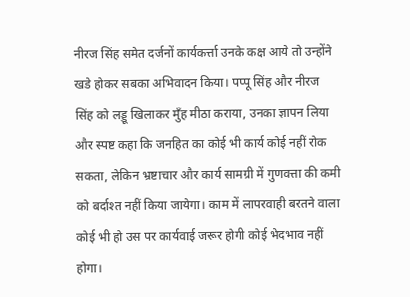नीरज सिंह समेत दर्जनों कार्यकर्त्ता उनके कक्ष आये तो उन्होंने खडे होकर सबका अभिवादन किया। पप्पू सिंह और नीरज सिंह को लड्डू खिलाकर मुँह मीठा कराया, उनका ज्ञापन लिया और स्पष्ट कहा कि जनहित का कोई भी कार्य कोई नहीं रोक सकता, लेकिन भ्रष्टाचार और कार्य सामग्री में गुणवत्ता की कमी को बर्दाश्त नहीं किया जायेगा। काम में लापरवाही बरतने वाला कोई भी हो उस पर कार्यवाई जरूर होगी कोई भेदभाव नहीं होगा।